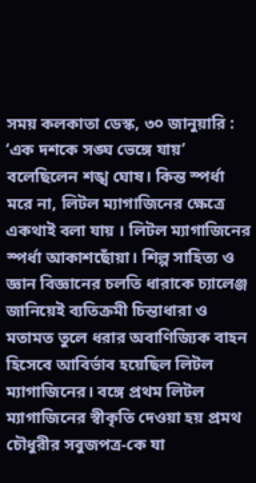সময় কলকাতা ডেস্ক, ৩০ জানুয়ারি : ‘এক দশকে সঙ্ঘ ভেঙ্গে যায়’ বলেছিলেন শঙ্খ ঘোষ। কিন্ত স্পর্ধা মরে না, লিটল ম্যাগাজিনের ক্ষেত্রে একথাই বলা যায় । লিটল ম্যাগাজিনের স্পর্ধা আকাশছোঁয়া। শিল্প সাহিত্য ও জ্ঞান বিজ্ঞানের চলতি ধারাকে চ্যালেঞ্জ জানিয়েই ব্যতিক্রমী চিন্তাধারা ও মতামত তুলে ধরার অবাণিজ্যিক বাহন হিসেবে আবির্ভাব হয়েছিল লিটল ম্যাগাজিনের। বঙ্গে প্রথম লিটল ম্যাগাজিনের স্বীকৃতি দেওয়া হয় প্রমথ চৌধুরীর সবুজপত্র-কে যা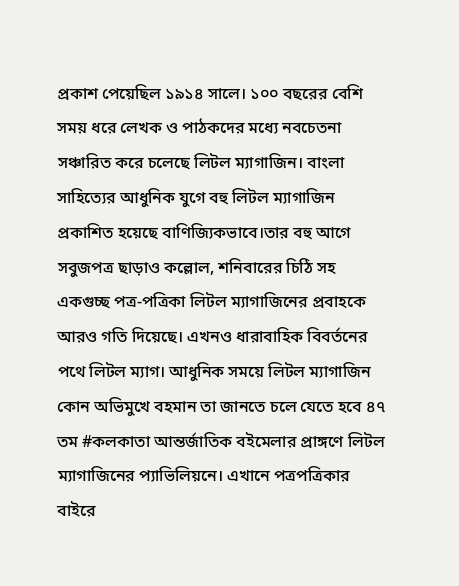প্রকাশ পেয়েছিল ১৯১৪ সালে। ১০০ বছরের বেশি সময় ধরে লেখক ও পাঠকদের মধ্যে নবচেতনা সঞ্চারিত করে চলেছে লিটল ম্যাগাজিন। বাংলা সাহিত্যের আধুনিক যুগে বহু লিটল ম্যাগাজিন প্রকাশিত হয়েছে বাণিজ্যিকভাবে।তার বহু আগে সবুজপত্র ছাড়াও কল্লোল, শনিবারের চিঠি সহ একগুচ্ছ পত্র-পত্রিকা লিটল ম্যাগাজিনের প্রবাহকে আরও গতি দিয়েছে। এখনও ধারাবাহিক বিবর্তনের পথে লিটল ম্যাগ। আধুনিক সময়ে লিটল ম্যাগাজিন কোন অভিমুখে বহমান তা জানতে চলে যেতে হবে ৪৭ তম #কলকাতা আন্তর্জাতিক বইমেলার প্রাঙ্গণে লিটল ম্যাগাজিনের প্যাভিলিয়নে। এখানে পত্রপত্রিকার বাইরে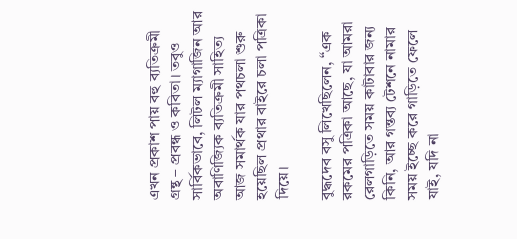এখন প্রকাশ পায় বহু ব্যতিক্রমী গ্রন্থ – প্রবন্ধ ও কবিতা। তবুও সার্বিকভাবে, লিটল ম্যাগাজিন আর অবাণিজ্যিক ব্যতিক্রমী সাহিত্য আজ সমার্থক যার পথচলা শুরু হয়েছিল প্রথার বাইরে চলা পত্রিকা দিয়ে।

বুদ্ধদেব বসু লিখেছিলেন, “এক রকমের পত্রিকা আছে, যা আমরা রেলগাড়িতে সময় কাটাবার জন্য কিনি, আর গন্তব্য টেশনে নামার সময় ইচ্ছে করে গাড়িতে ফেলে যাই, যদি না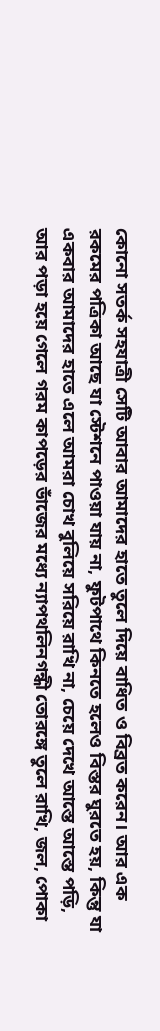কোনো সতর্ক সহযাত্রী সেটি আবার আমাদের হাতে তুলে দিয়ে বাধিত ও বিব্রত করেন। আর এক রকমের পত্রিকা আছে যা স্টেশনে পাওয়া যায় না, ফুটপাথে কিনতে হলেও বিস্তর ঘুরতে হয়, কিন্তু যা একবার আমাদের হাতে এলে আমরা চোখ বুলিয়ে সরিয়ে রাখি না, চেয়ে দেখে আস্তে আস্তে পড়ি, আর পড়া হয়ে গেলে গরম কাপড়ের ভাঁজের মধ্যে ন্যাপথলিনগন্ধী তোরঙ্গে তুলে রাখি, জল, পোকা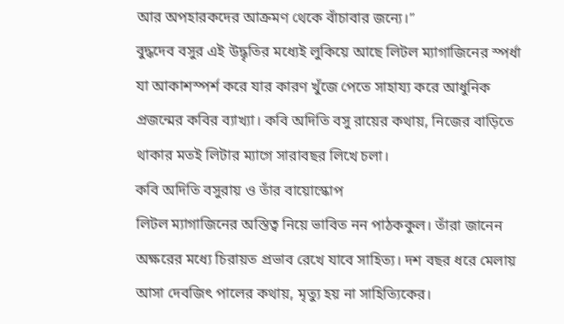আর অপহারকদের আক্রমণ থেকে বাঁচাবার জন্যে।”
বুদ্ধদেব বসুর এই উদ্ধৃতির মধ্যেই লুকিয়ে আছে লিটল ম্যাগাজিনের স্পর্ধা যা আকাশস্পর্শ করে যার কারণ খুঁজে পেতে সাহায্য করে আধুনিক প্রজন্মের কবির ব্যাখ্যা। কবি অদিতি বসু রায়ের কথায়, নিজের বাড়িতে থাকার মতই লিটার ম্যাগে সারাবছর লিখে চলা।
কবি অদিতি বসুরায় ও তাঁর বায়োস্কোপ
লিটল ম্যাগাজিনের অস্তিত্ব নিয়ে ভাবিত নন পাঠককুল। তাঁরা জানেন অক্ষরের মধ্যে চিরায়ত প্রভাব রেখে যাবে সাহিত্য। দশ বছর ধরে মেলায় আসা দেবজিৎ পালের কথায়, মৃত্যু হয় না সাহিত্যিকের।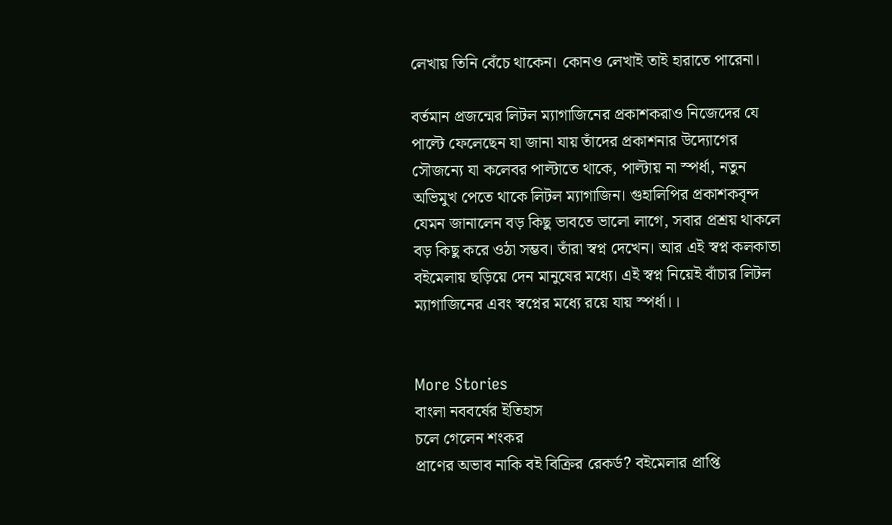লেখায় তিনি বেঁচে থাকেন। কোনও লেখাই তাই হারাতে পারেনা।

বর্তমান প্রজন্মের লিটল ম্যাগাজিনের প্রকাশকরাও নিজেদের যে পাল্টে ফেলেছেন যা জানা যায় তাঁদের প্রকাশনার উদ্যোগের সৌজন্যে যা কলেবর পাল্টাতে থাকে, পাল্টায় না স্পর্ধা, নতুন অভিমুখ পেতে থাকে লিটল ম্যাগাজিন। গুহালিপির প্রকাশকবৃন্দ যেমন জানালেন বড় কিছু ভাবতে ভালো লাগে, সবার প্রশ্রয় থাকলে বড় কিছু করে ওঠা সম্ভব। তাঁরা স্বপ্ন দেখেন। আর এই স্বপ্ন কলকাতা বইমেলায় ছড়িয়ে দেন মানুষের মধ্যে। এই স্বপ্ন নিয়েই বাঁচার লিটল ম্যাগাজিনের এবং স্বপ্নের মধ্যে রয়ে যায় স্পর্ধা।।


More Stories
বাংলা নববর্ষের ইতিহাস
চলে গেলেন শংকর
প্রাণের অভাব নাকি বই বিক্রির রেকর্ড? বইমেলার প্রাপ্তি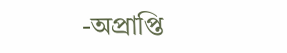-অপ্রাপ্তি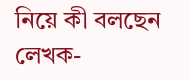নিয়ে কী বলছেন লেখক-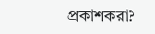প্রকাশকরা?